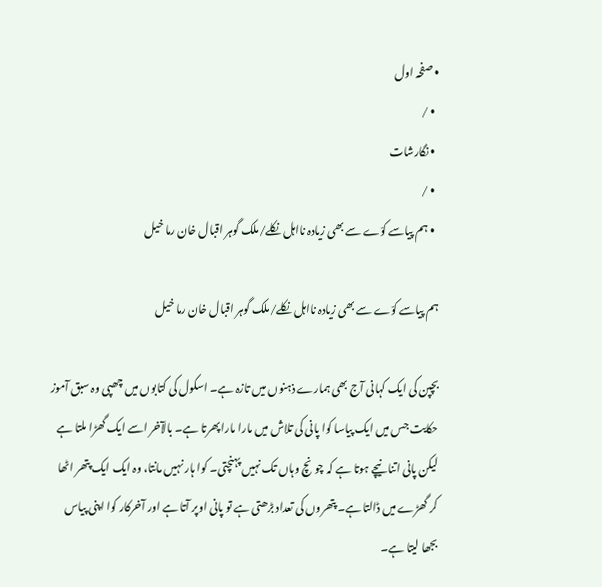• صفحہ اول
  • /
  • نگارشات
  • /
  • ہم پیاسے کوّے سے بھی زیادہ نااہل نکلے/ملک گوہر اقبال خان رما خیل

ہم پیاسے کوّے سے بھی زیادہ نااہل نکلے/ملک گوہر اقبال خان رما خیل

بچپن کی ایک کہانی آج بھی ہمارے ذہنوں میں تازہ ہے۔ اسکول کی کتابوں میں چھپی وہ سبق آموز حکایت جس میں ایک پیاسا کوا پانی کی تلاش میں مارا مارا پھرتا ہے۔ بالآخر اسے ایک گھڑا ملتا ہے لیکن پانی اتنا نیچے ہوتا ہے کہ چونچ وہاں تک نہیں پہنچتی۔ کوا ہار نہیں مانتا، وہ ایک ایک پتھر اٹھا کر گھڑے میں ڈالتا ہے۔ پتھروں کی تعداد بڑھتی ہے تو پانی اوپر آتا ہے اور آخرکار کوا اپنی پیاس بجھا لیتا ہے۔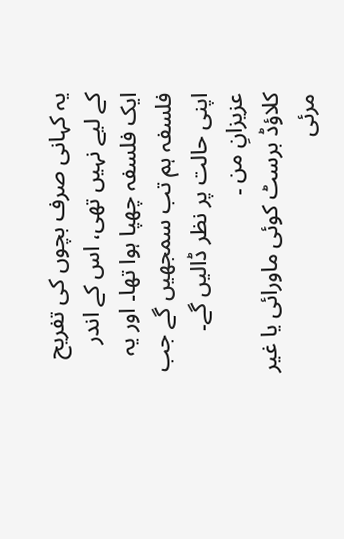یہ کہانی صرف بچوں کی تفریح کے لیے نہیں تھی، اس کے اندر ایک فلسفہ چھپا ہوا تھا۔ اور یہ فلسفہ ہم تب سمجھیں گے جب اپنی حالت پر نظر ڈالیں گے۔
عزیزانِ من ۔
کلاؤڈ برسٹ کوئی ماورائی یا غیر مرئی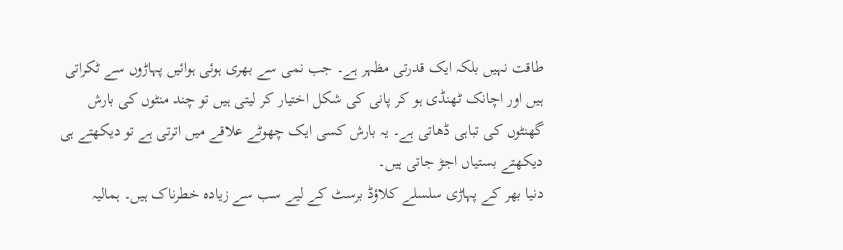طاقت نہیں بلکہ ایک قدرتی مظہر ہے۔ جب نمی سے بھری ہوئی ہوائیں پہاڑوں سے ٹکراتی ہیں اور اچانک ٹھنڈی ہو کر پانی کی شکل اختیار کر لیتی ہیں تو چند منٹوں کی بارش گھنٹوں کی تباہی ڈھاتی ہے۔ یہ بارش کسی ایک چھوٹے علاقے میں اترتی ہے تو دیکھتے ہی دیکھتے بستیاں اجڑ جاتی ہیں۔
دنیا بھر کے پہاڑی سلسلے کلاؤڈ برسٹ کے لیے سب سے زیادہ خطرناک ہیں۔ ہمالیہ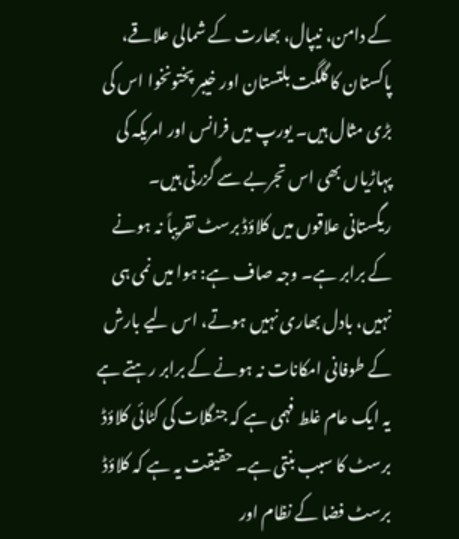کے دامن، نیپال، بھارت کے شمالی علاقے، پاکستان کا گلگت بلتستان اور خیبر پختونخوا اس کی بڑی مثال ہیں۔ یورپ میں فرانس اور امریکہ کی پہاڑیاں بھی اس تجربے سے گزرتی ہیں۔
ریگستانی علاقوں میں کلاؤڈ برسٹ تقریباً نہ ہونے کے برابر ہے۔ وجہ صاف ہے: ہوا میں نمی ہی نہیں، بادل بھاری نہیں ہوتے، اس لیے بارش کے طوفانی امکانات نہ ہونے کے برابر رہتے ہے
یہ ایک عام غلط فہمی ہے کہ جنگلات کی کٹائی کلاؤڈ برسٹ کا سبب بنتی ہے۔ حقیقت یہ ہے کہ کلاؤڈ برسٹ فضا کے نظام اور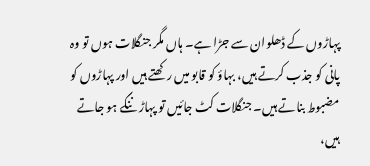پہاڑوں کے ڈھلوان سے جڑا ہے۔ ہاں مگر جنگلات ہوں تو وہ پانی کو جذب کرتے ہیں، بہاؤ کو قابو میں رکھتے ہیں اور پہاڑوں کو مضبوط بناتے ہیں۔ جنگلات کٹ جائیں تو پہاڑ ننگے ہو جاتے ہیں،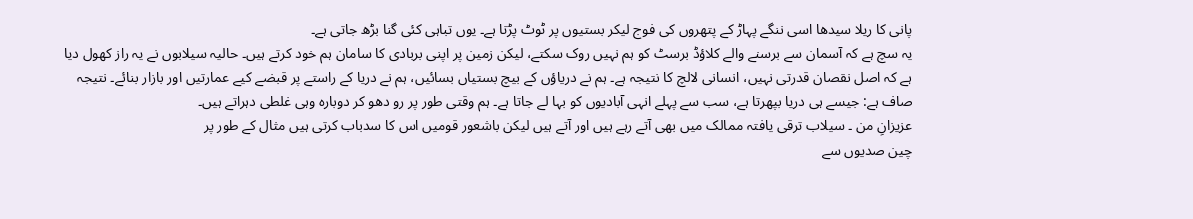پانی کا ریلا سیدھا اسی ننگے پہاڑ کے پتھروں کی فوج لیکر بستیوں پر ٹوٹ پڑتا ہے۔ یوں تباہی کئی گنا بڑھ جاتی ہے۔
یہ سچ ہے کہ آسمان سے برسنے والے کلاؤڈ برسٹ کو ہم نہیں روک سکتے، لیکن زمین پر اپنی بربادی کا سامان ہم خود کرتے ہیں۔ حالیہ سیلابوں نے یہ راز کھول دیا ہے کہ اصل نقصان قدرتی نہیں، انسانی لالچ کا نتیجہ ہے۔ ہم نے دریاؤں کے بیچ بستیاں بسائیں، ہم نے دریا کے راستے پر قبضے کیے عمارتیں اور بازار بنائے۔ نتیجہ صاف ہے: جیسے ہی دریا بپھرتا ہے، سب سے پہلے انہی آبادیوں کو بہا لے جاتا ہے۔ ہم وقتی طور پر رو دھو کر دوبارہ وہی غلطی دہراتے ہیں۔
عزیزانِ من ۔ سیلاب ترقی یافتہ ممالک میں بھی آتے رہے ہیں اور آتے ہیں لیکن باشعور قومیں اس کا سدباب کرتی ہیں مثال کے طور پر
چین صدیوں سے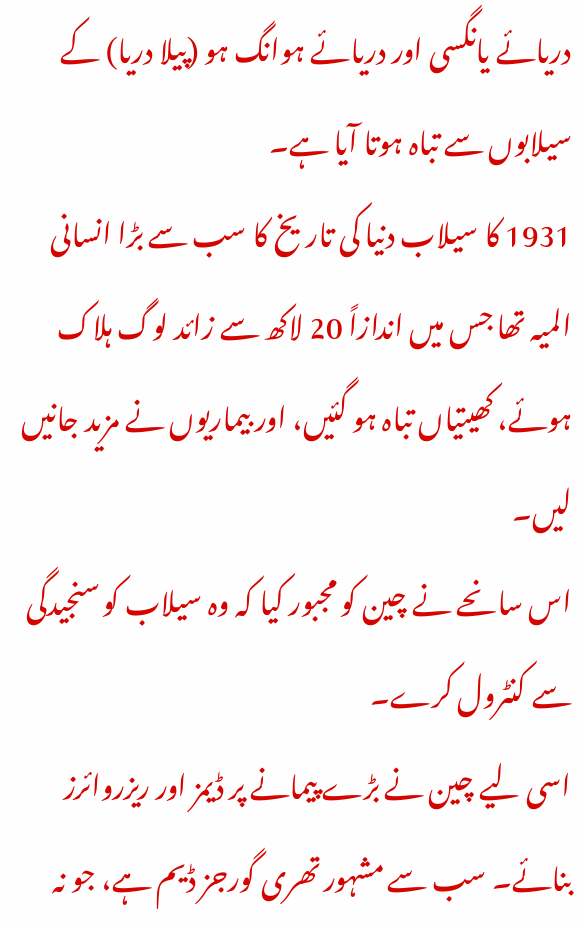دریائے یانگسی اور دریائے ہوانگ ہو (پیلا دریا) کے سیلابوں سے تباہ ہوتا آیا ہے۔
1931 کا سیلاب دنیا کی تاریخ کا سب سے بڑا انسانی المیہ تھا جس میں اندازاً 20 لاکھ سے زائد لوگ ہلاک ہوئے، کھیتیاں تباہ ہو گئیں، اور بیماریوں نے مزید جانیں لیں۔
اس سانحے نے چین کو مجبور کیا کہ وہ سیلاب کو سنجیدگی سے کنٹرول کرے۔
اسی لیے چین نے بڑے پیمانے پر ڈیمز اور ریزروائرز بنائے۔ سب سے مشہور تھری گورجز ڈیم ہے، جو نہ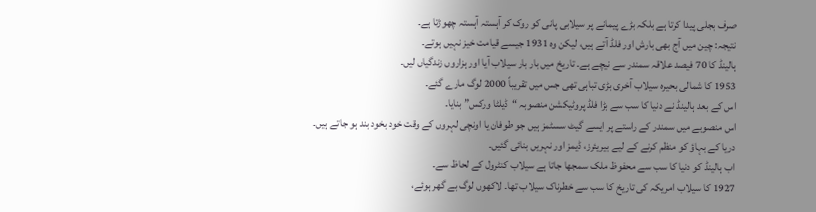صرف بجلی پیدا کرتا ہے بلکہ بڑے پیمانے پر سیلابی پانی کو روک کر آہستہ آہستہ چھوڑتا ہے۔
نتیجہ: چین میں آج بھی بارش اور فلڈ آتے ہیں، لیکن وہ 1931 جیسے قیامت خیز نہیں ہوتے۔
ہالینڈ کا 70 فیصد علاقہ سمندر سے نیچے ہے۔ تاریخ میں بار بار سیلاب آیا اور ہزاروں زندگیاں لیں۔
1953 کا شمالی بحیرہ سیلاب آخری بڑی تباہی تھی جس میں تقریباً 2000 لوگ مارے گئے۔
اس کے بعد ہالینڈ نے دنیا کا سب سے بڑا فلڈ پروٹیکشن منصوبہ “ڈیلٹا ورکس” بنایا۔
اس منصوبے میں سمندر کے راستے پر ایسے گیٹ سسٹمز ہیں جو طوفان یا اونچی لہروں کے وقت خود بخود بند ہو جاتے ہیں۔
دریا کے بہاؤ کو منظم کرنے کے لیے بیریئرز، ڈیمز اور نہریں بنائی گئیں۔
اب ہالینڈ کو دنیا کا سب سے محفوظ ملک سمجھا جاتا ہے سیلاب کنٹرول کے لحاظ سے۔
1927 کا سیلاب امریکہ کی تاریخ کا سب سے خطرناک سیلاب تھا۔ لاکھوں لوگ بے گھر ہوئے،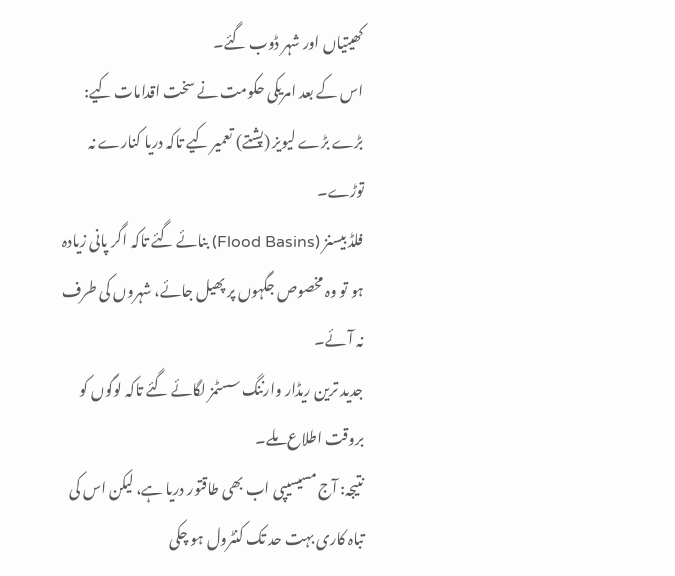کھیتیاں اور شہر ڈوب گئے۔
اس کے بعد امریکی حکومت نے سخت اقدامات کیے:
بڑے بڑے لیویز (پشتے) تعمیر کیے تاکہ دریا کنارے نہ توڑے۔
فلڈ بیسنز (Flood Basins) بنائے گئے تاکہ اگر پانی زیادہ ہو تو وہ مخصوص جگہوں پر پھیل جائے، شہروں کی طرف نہ آئے۔
جدید ترین ریڈار وارننگ سسٹمز لگائے گئے تاکہ لوگوں کو بروقت اطلاع ملے۔
نتیجہ: آج مسیسیپی اب بھی طاقتور دریا ہے، لیکن اس کی تباہ کاری بہت حد تک کنٹرول ہو چکی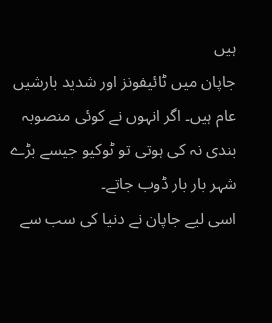ہیں
جاپان میں ٹائیفونز اور شدید بارشیں عام ہیں۔ اگر انہوں نے کوئی منصوبہ بندی نہ کی ہوتی تو ٹوکیو جیسے بڑے شہر بار بار ڈوب جاتے۔
اسی لیے جاپان نے دنیا کی سب سے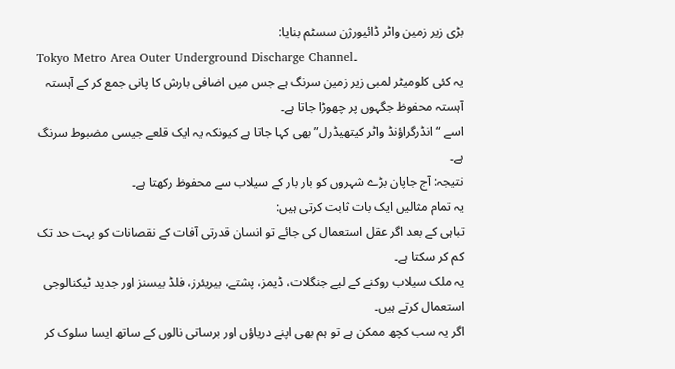بڑی زیر زمین واٹر ڈائیورژن سسٹم بنایا:
Tokyo Metro Area Outer Underground Discharge Channel۔
یہ کئی کلومیٹر لمبی زیر زمین سرنگ ہے جس میں اضافی بارش کا پانی جمع کر کے آہستہ آہستہ محفوظ جگہوں پر چھوڑا جاتا ہے۔
اسے “انڈرگراؤنڈ واٹر کیتھیڈرل” بھی کہا جاتا ہے کیونکہ یہ ایک قلعے جیسی مضبوط سرنگ ہے۔
نتیجہ: آج جاپان بڑے شہروں کو بار بار کے سیلاب سے محفوظ رکھتا ہے۔
یہ تمام مثالیں ایک بات ثابت کرتی ہیں:
تباہی کے بعد اگر عقل استعمال کی جائے تو انسان قدرتی آفات کے نقصانات کو بہت حد تک کم کر سکتا ہے۔
یہ ملک سیلاب روکنے کے لیے جنگلات، ڈیمز، پشتے، بیریئرز، فلڈ بیسنز اور جدید ٹیکنالوجی استعمال کرتے ہیں۔
اگر یہ سب کچھ ممکن ہے تو ہم بھی اپنے دریاؤں اور برساتی نالوں کے ساتھ ایسا سلوک کر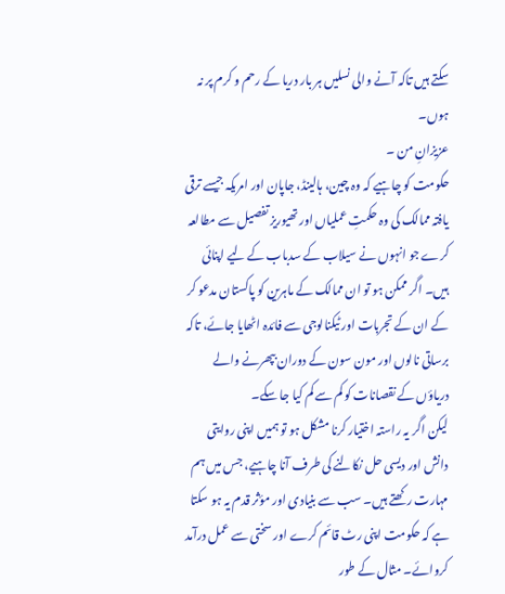سکتے ہیں تاکہ آنے والی نسلیں ہر بار دریا کے رحم و کرم پر نہ ہوں۔
عزیزانِ من ۔
حکومت کو چاہیے کہ وہ چین، ہالینڈ، جاپان اور امریکہ جیسے ترقی یافتہ ممالک کی وہ حکمتِ عملیاں اور تھیوریز تفصیل سے مطالعہ کرے جو انہوں نے سیلاب کے سدباب کے لیے اپنائی ہیں۔ اگر ممکن ہو تو ان ممالک کے ماہرین کو پاکستان مدعو کر کے ان کے تجربات اور ٹیکنالوجی سے فائدہ اٹھایا جائے، تاکہ برساتی نالوں اور مون سون کے دوران بپھرنے والے دریاؤں کے نقصانات کو کم سے کم کیا جا سکے۔
لیکن اگر یہ راستہ اختیار کرنا مشکل ہو تو ہمیں اپنی روایتی دانش اور دیسی حل نکالنے کی طرف آنا چاہیے، جس میں ہم مہارت رکھتے ہیں۔ سب سے بنیادی اور مؤثر قدم یہ ہو سکتا ہے کہ حکومت اپنی رٹ قائم کرے اور سختی سے عمل درآمد کروائے۔ مثال کے طور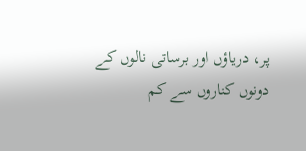پر، دریاؤں اور برساتی نالوں کے دونوں کناروں سے کم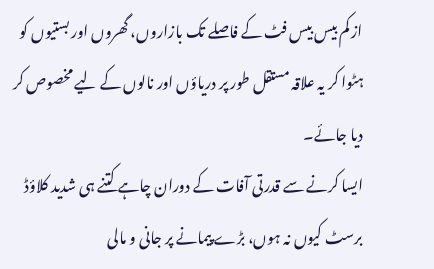از کم بیس بیس فٹ کے فاصلے تک بازاروں، گھروں اور بستیوں کو ہٹوا کر یہ علاقہ مستقل طور پر دریاؤں اور نالوں کے لیے مخصوص کر دیا جائے۔
ایسا کرنے سے قدرتی آفات کے دوران چاہے کتنے ہی شدید کلاؤڈ برسٹ کیوں نہ ہوں، بڑے پیمانے پر جانی و مالی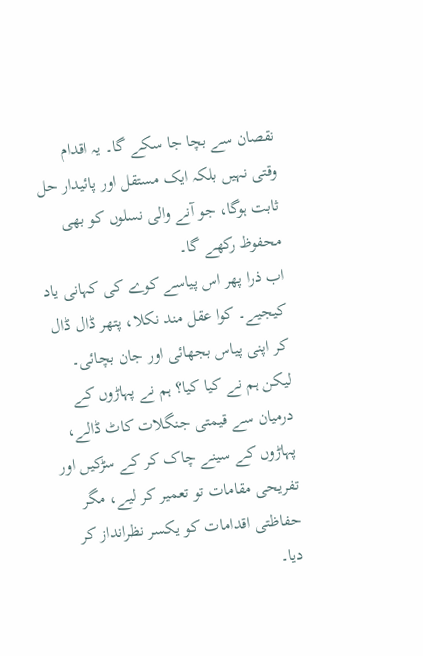نقصان سے بچا جا سکے گا۔ یہ اقدام وقتی نہیں بلکہ ایک مستقل اور پائیدار حل ثابت ہوگا، جو آنے والی نسلوں کو بھی محفوظ رکھے گا۔
اب ذرا پھر اس پیاسے کوے کی کہانی یاد کیجیے۔ کوا عقل مند نکلا، پتھر ڈال ڈال کر اپنی پیاس بجھائی اور جان بچائی۔
لیکن ہم نے کیا کیا؟ ہم نے پہاڑوں کے درمیان سے قیمتی جنگلات کاٹ ڈالے، پہاڑوں کے سینے چاک کر کے سڑکیں اور تفریحی مقامات تو تعمیر کر لیے، مگر حفاظتی اقدامات کو یکسر نظرانداز کر دیا۔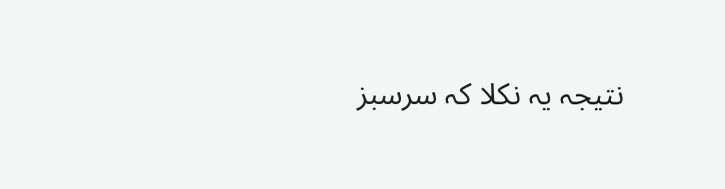نتیجہ یہ نکلا کہ سرسبز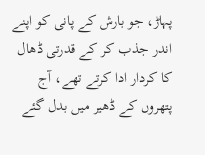پہاڑ، جو بارش کے پانی کو اپنے اندر جذب کر کے قدرتی ڈھال کا کردار ادا کرتے تھے، آج پتھروں کے ڈھیر میں بدل گئے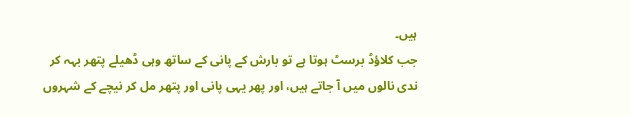ہیں۔
جب کلاؤڈ برسٹ ہوتا ہے تو بارش کے پانی کے ساتھ وہی ڈھیلے پتھر بہہ کر ندی نالوں میں آ جاتے ہیں، اور پھر یہی پانی اور پتھر مل کر نیچے کے شہروں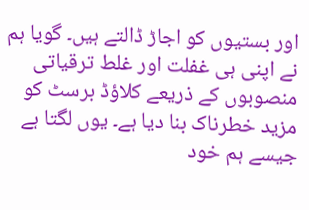اور بستیوں کو اجاڑ ڈالتے ہیں۔ گویا ہم نے اپنی ہی غفلت اور غلط ترقیاتی منصوبوں کے ذریعے کلاؤڈ برسٹ کو مزید خطرناک بنا دیا ہے۔ یوں لگتا ہے جیسے ہم خود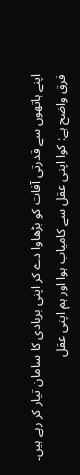اپنے ہاتھوں سے قدرتی آفات کو بڑھاوا دے کر اپنی بربادی کا سامان تیار کر رہے ہیں۔
فرق واضح ہے: کوا اپنی عقل سے کامیاب ہوا اور ہم اپنی عقل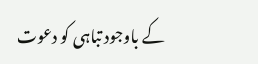کے باوجود تباہی کو دعوت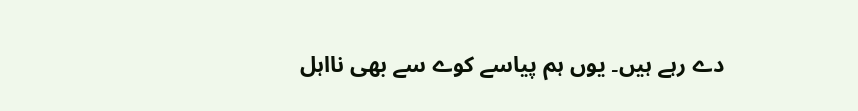دے رہے ہیں۔ یوں ہم پیاسے کوے سے بھی نااہل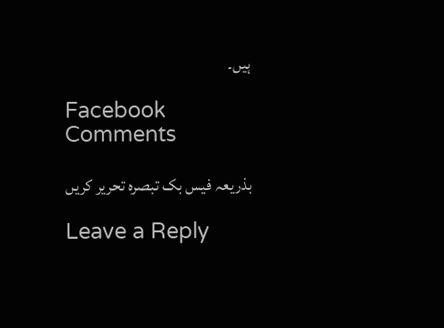ہیں۔

Facebook Comments

بذریعہ فیس بک تبصرہ تحریر کریں

Leave a Reply